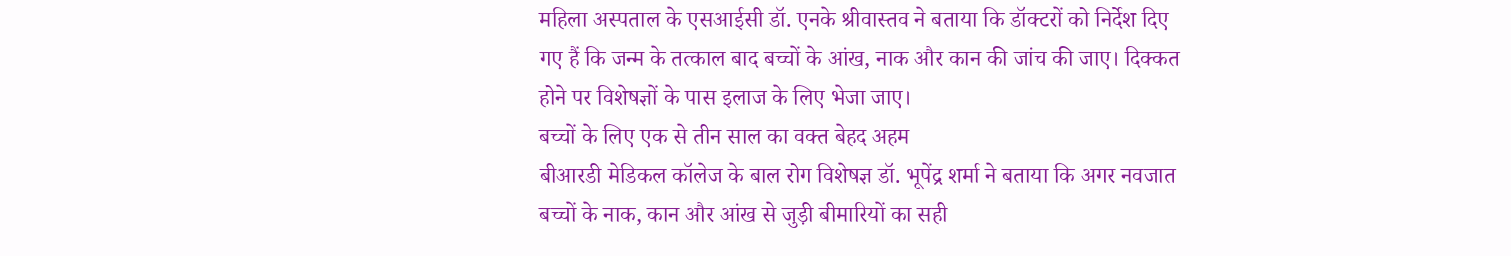महिला अस्पताल के एसआईसी डॉ. एनके श्रीवास्तव ने बताया कि डॉक्टरों को निर्देश दिए गए हैं कि जन्म के तत्काल बाद बच्चों के आंख, नाक और कान की जांच की जाए। दिक्कत होने पर विशेषज्ञों के पास इलाज के लिए भेजा जाए।
बच्चों के लिए एक से तीन साल का वक्त बेहद अहम
बीआरडी मेडिकल कॉलेज के बाल रोग विशेषज्ञ डॉ. भूपेंद्र शर्मा ने बताया कि अगर नवजात बच्चों के नाक, कान और आंख से जुड़ी बीमारियों का सही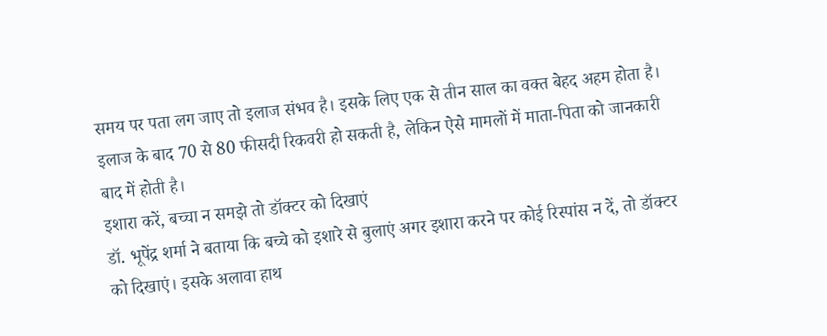समय पर पता लग जाए तो इलाज संभव है। इसके लिए एक से तीन साल का वक्त बेहद अहम होता है। इलाज के बाद 70 से 80 फीसदी रिकवरी हो सकती है, लेकिन ऐसे मामलों में माता-पिता को जानकारी बाद में होती है।
इशारा करें, बच्चा न समझे तो डॉक्टर को दिखाएं
डॉ. भूपेंद्र शर्मा ने बताया कि बच्चे को इशारे से बुलाएं अगर इशारा करने पर कोई रिस्पांस न दें, तो डॉक्टर को दिखाएं। इसके अलावा हाथ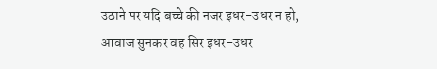उठाने पर यदि बच्चे की नजर इधर-उधर न हो, आवाज सुनकर वह सिर इधर-उधर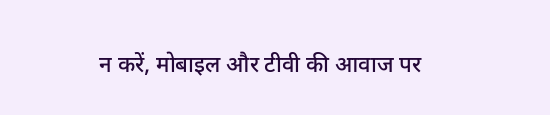न करें, मोबाइल और टीवी की आवाज पर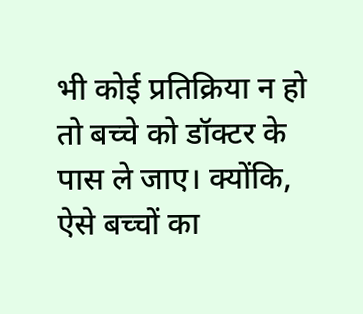भी कोई प्रतिक्रिया न हो तो बच्चे को डॉक्टर के पास ले जाए। क्योंकि, ऐसे बच्चों का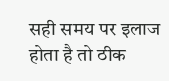सही समय पर इलाज होता है तो ठीक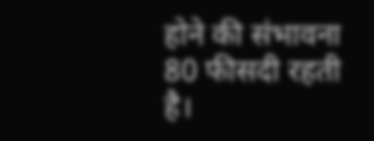होने की संभावना 80 फीसदी रहती है।